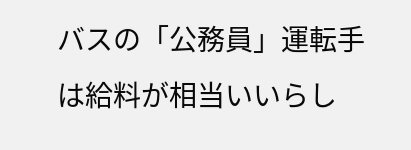バスの「公務員」運転手は給料が相当いいらし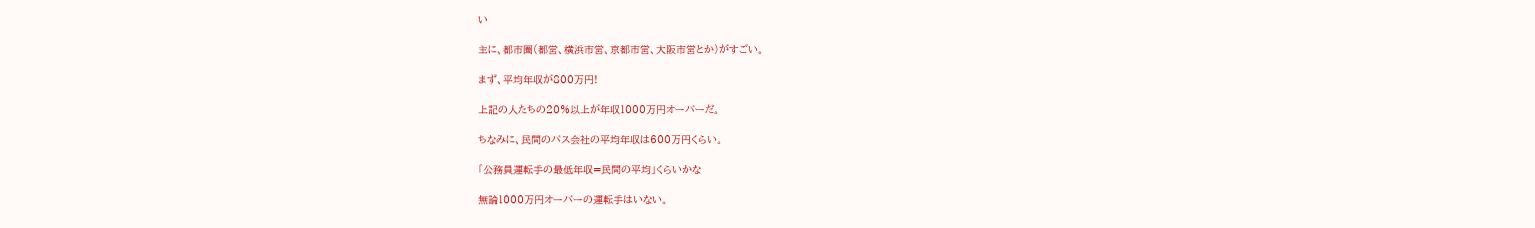い

主に、都市圏(都営、横浜市営、京都市営、大阪市営とか)がすごい。

まず、平均年収が800万円!

上記の人たちの20%以上が年収1000万円オーバーだ。

ちなみに、民間のバス会社の平均年収は600万円くらい。

「公務員運転手の最低年収=民間の平均」くらいかな

無論1000万円オーバーの運転手はいない。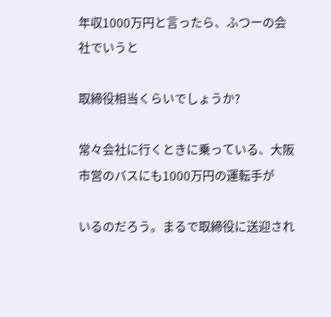年収1000万円と言ったら、ふつーの会社でいうと

取締役相当くらいでしょうか?

常々会社に行くときに乗っている、大阪市営のバスにも1000万円の運転手が

いるのだろう。まるで取締役に送迎され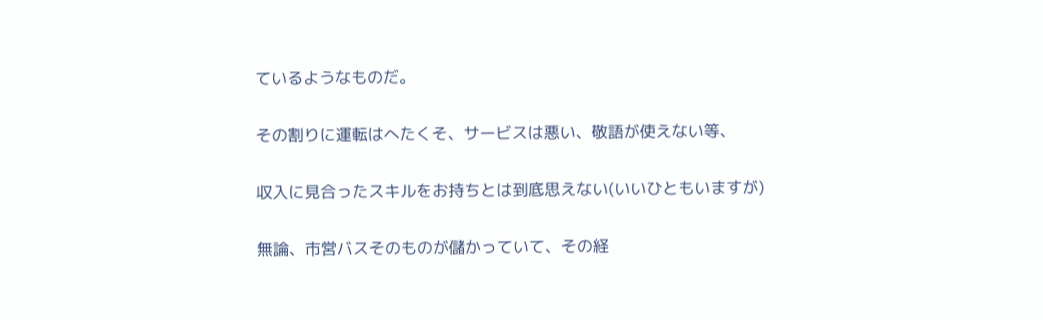ているようなものだ。

その割りに運転はへたくそ、サービスは悪い、敬語が使えない等、

収入に見合ったスキルをお持ちとは到底思えない(いいひともいますが)

無論、市営バスそのものが儲かっていて、その経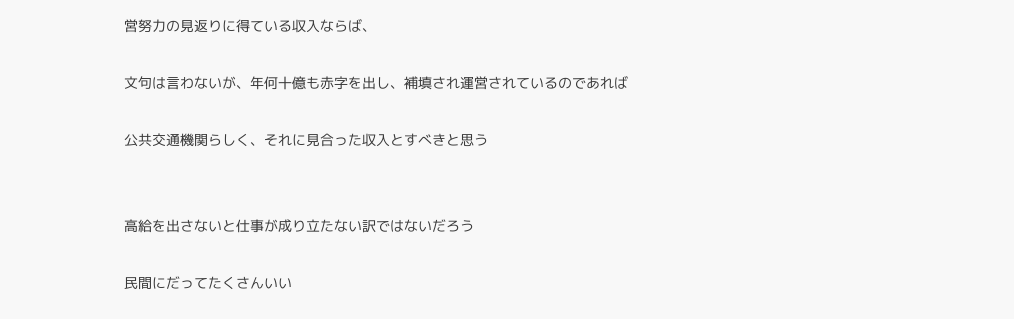営努力の見返りに得ている収入ならば、

文句は言わないが、年何十億も赤字を出し、補填され運営されているのであれば

公共交通機関らしく、それに見合った収入とすべきと思う


高給を出さないと仕事が成り立たない訳ではないだろう

民間にだってたくさんいい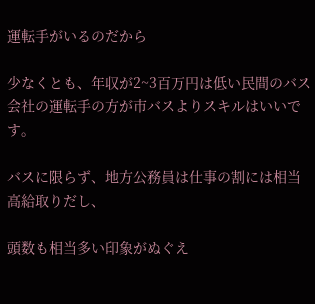運転手がいるのだから

少なくとも、年収が2~3百万円は低い民間のバス会社の運転手の方が市バスよりスキルはいいです。

バスに限らず、地方公務員は仕事の割には相当高給取りだし、

頭数も相当多い印象がぬぐえ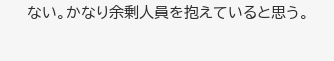ない。かなり余剰人員を抱えていると思う。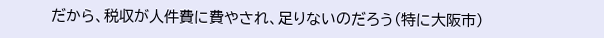だから、税収が人件費に費やされ、足りないのだろう(特に大阪市)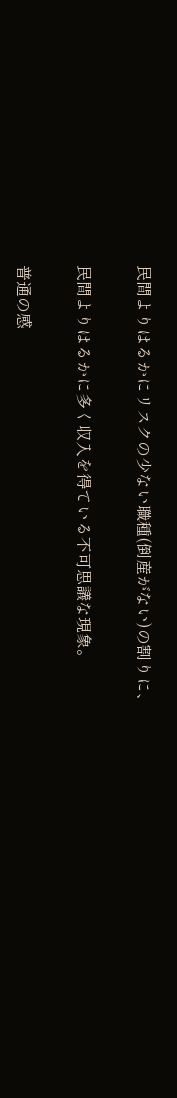民間よりはるかにリスクの少ない職種(倒産がない)の割りに、

民間よりはるかに多く収入を得ている不可思議な現象。

普通の感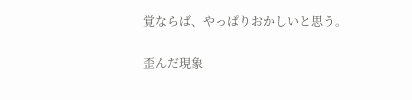覚ならば、やっぱりおかしいと思う。

歪んだ現象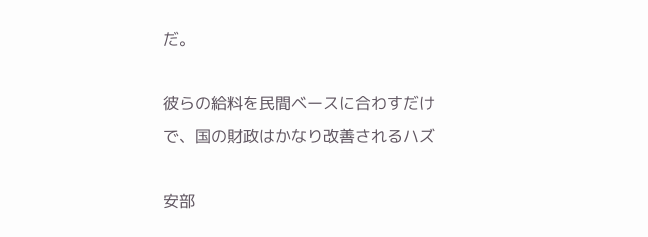だ。

彼らの給料を民間ベースに合わすだけで、国の財政はかなり改善されるハズ

安部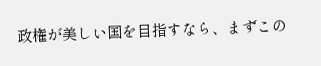政権が美しい国を目指すなら、まずこの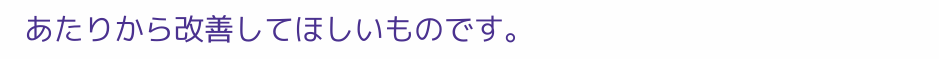あたりから改善してほしいものです。